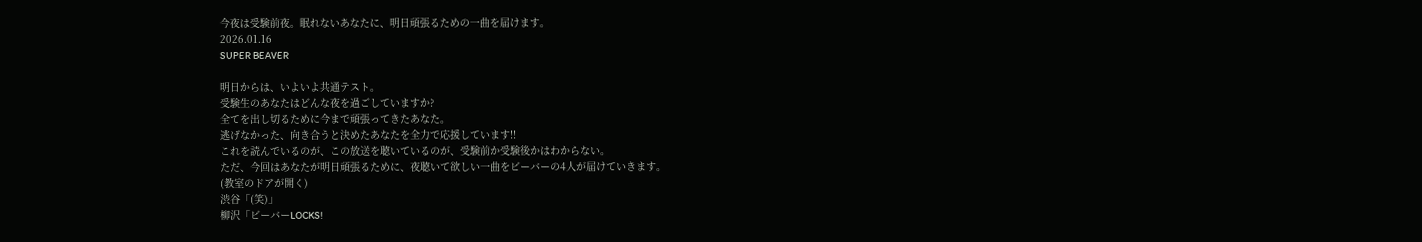今夜は受験前夜。眠れないあなたに、明日頑張るための一曲を届けます。
2026.01.16
SUPER BEAVER

明日からは、いよいよ共通テスト。
受験生のあなたはどんな夜を過ごしていますか?
全てを出し切るために今まで頑張ってきたあなた。
逃げなかった、向き合うと決めたあなたを全力で応援しています!!
これを読んでいるのが、この放送を聴いているのが、受験前か受験後かはわからない。
ただ、今回はあなたが明日頑張るために、夜聴いて欲しい一曲をビーバーの4人が届けていきます。
(教室のドアが開く)
渋谷「(笑)」
柳沢「ビーバーLOCKS!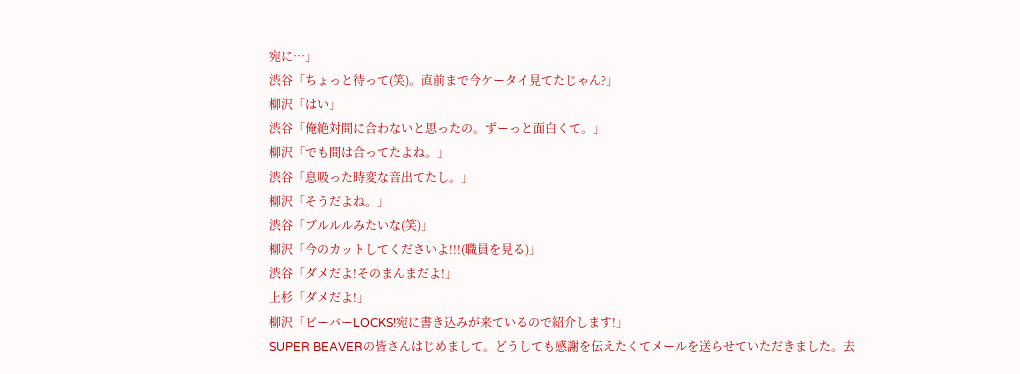宛に…」
渋谷「ちょっと待って(笑)。直前まで今ケータイ見てたじゃん?」
柳沢「はい」
渋谷「俺絶対間に合わないと思ったの。ずーっと面白くて。」
柳沢「でも間は合ってたよね。」
渋谷「息吸った時変な音出てたし。」
柳沢「そうだよね。」
渋谷「ブルルルみたいな(笑)」
柳沢「今のカットしてくださいよ!!!(職員を見る)」
渋谷「ダメだよ!そのまんまだよ!」
上杉「ダメだよ!」
柳沢「ビーバーLOCKS!宛に書き込みが来ているので紹介します!」
SUPER BEAVERの皆さんはじめまして。どうしても感謝を伝えたくてメールを送らせていただきました。去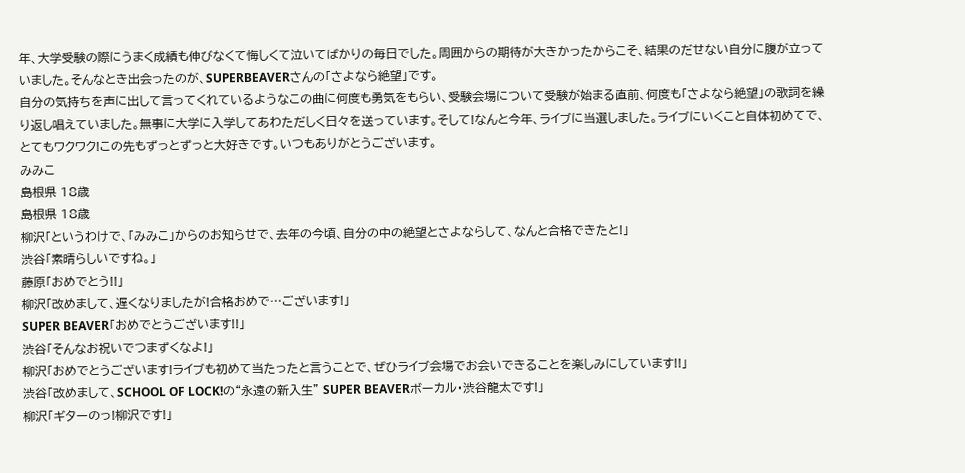年、大学受験の際にうまく成績も伸びなくて悔しくて泣いてばかりの毎日でした。周囲からの期待が大きかったからこそ、結果のだせない自分に腹が立っていました。そんなとき出会ったのが、SUPERBEAVERさんの「さよなら絶望」です。
自分の気持ちを声に出して言ってくれているようなこの曲に何度も勇気をもらい、受験会場について受験が始まる直前、何度も「さよなら絶望」の歌詞を繰り返し唱えていました。無事に大学に入学してあわただしく日々を送っています。そして!なんと今年、ライブに当選しました。ライブにいくこと自体初めてで、とてもワクワク!この先もずっとずっと大好きです。いつもありがとうございます。
みみこ
島根県 18歳
島根県 18歳
柳沢「というわけで、「みみこ」からのお知らせで、去年の今頃、自分の中の絶望とさよならして、なんと合格できたと!」
渋谷「素晴らしいですね。」
藤原「おめでとう!!」
柳沢「改めまして、遅くなりましたが!合格おめで…ございます!」
SUPER BEAVER「おめでとうございます!!」
渋谷「そんなお祝いでつまずくなよ!」
柳沢「おめでとうございます!ライブも初めて当たったと言うことで、ぜひライブ会場でお会いできることを楽しみにしています!!」
渋谷「改めまして、SCHOOL OF LOCK!の“永遠の新入生” SUPER BEAVERボーカル・渋谷龍太です!」
柳沢「ギターのっ!柳沢です!」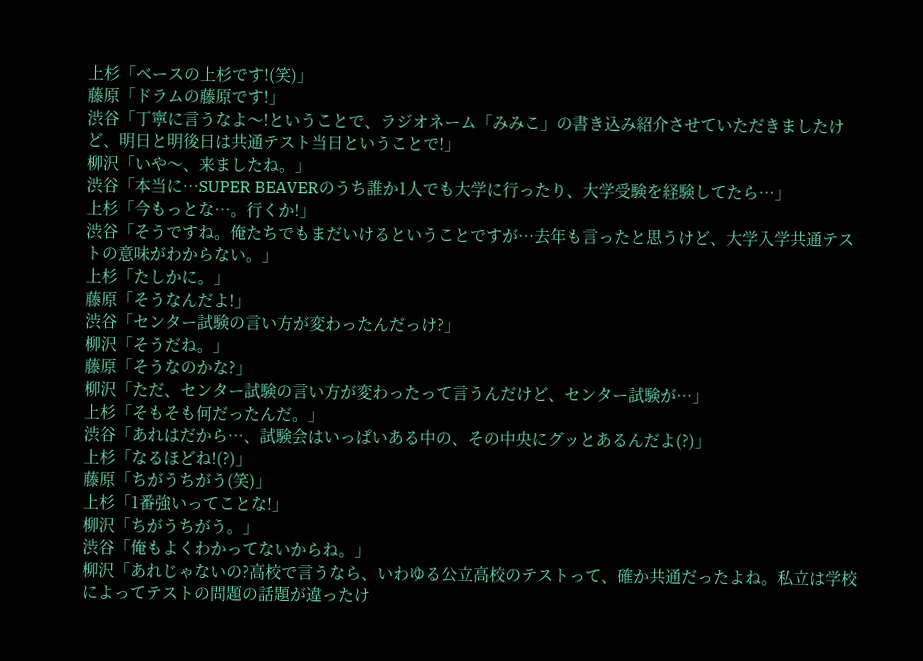上杉「ベースの上杉です!(笑)」
藤原「ドラムの藤原です!」
渋谷「丁寧に言うなよ〜!ということで、ラジオネーム「みみこ」の書き込み紹介させていただきましたけど、明日と明後日は共通テスト当日ということで!」
柳沢「いや〜、来ましたね。」
渋谷「本当に…SUPER BEAVERのうち誰か1人でも大学に行ったり、大学受験を経験してたら…」
上杉「今もっとな…。行くか!」
渋谷「そうですね。俺たちでもまだいけるということですが…去年も言ったと思うけど、大学入学共通テストの意味がわからない。」
上杉「たしかに。」
藤原「そうなんだよ!」
渋谷「センター試験の言い方が変わったんだっけ?」
柳沢「そうだね。」
藤原「そうなのかな?」
柳沢「ただ、センター試験の言い方が変わったって言うんだけど、センター試験が…」
上杉「そもそも何だったんだ。」
渋谷「あれはだから…、試験会はいっぱいある中の、その中央にグッとあるんだよ(?)」
上杉「なるほどね!(?)」
藤原「ちがうちがう(笑)」
上杉「1番強いってことな!」
柳沢「ちがうちがう。」
渋谷「俺もよくわかってないからね。」
柳沢「あれじゃないの?高校で言うなら、いわゆる公立高校のテストって、確か共通だったよね。私立は学校によってテストの問題の話題が違ったけ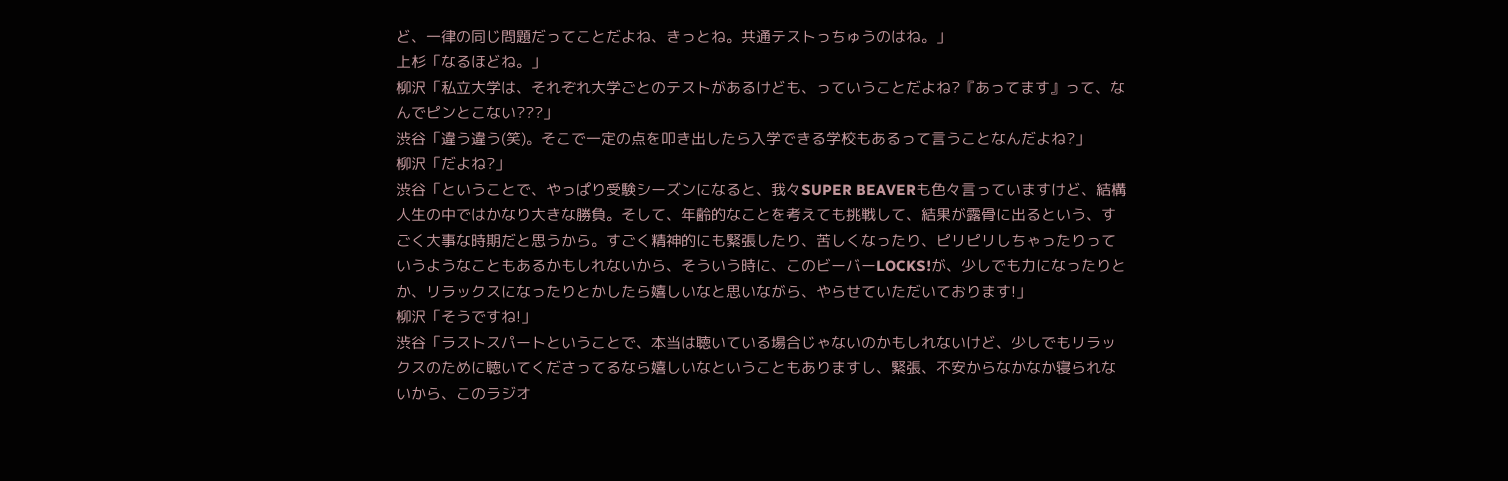ど、一律の同じ問題だってことだよね、きっとね。共通テストっちゅうのはね。」
上杉「なるほどね。」
柳沢「私立大学は、それぞれ大学ごとのテストがあるけども、っていうことだよね?『あってます』って、なんでピンとこない???」
渋谷「違う違う(笑)。そこで一定の点を叩き出したら入学できる学校もあるって言うことなんだよね?」
柳沢「だよね?」
渋谷「ということで、やっぱり受験シーズンになると、我々SUPER BEAVERも色々言っていますけど、結構人生の中ではかなり大きな勝負。そして、年齢的なことを考えても挑戦して、結果が露骨に出るという、すごく大事な時期だと思うから。すごく精神的にも緊張したり、苦しくなったり、ピリピリしちゃったりっていうようなこともあるかもしれないから、そういう時に、このビーバーLOCKS!が、少しでも力になったりとか、リラックスになったりとかしたら嬉しいなと思いながら、やらせていただいております!」
柳沢「そうですね!」
渋谷「ラストスパートということで、本当は聴いている場合じゃないのかもしれないけど、少しでもリラックスのために聴いてくださってるなら嬉しいなということもありますし、緊張、不安からなかなか寝られないから、このラジオ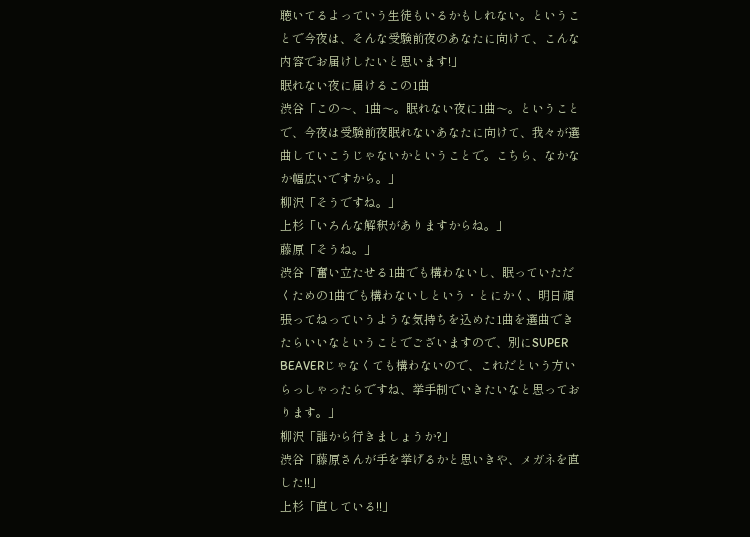聴いてるよっていう生徒もいるかもしれない。ということで今夜は、そんな受験前夜のあなたに向けて、こんな内容でお届けしたいと思います!」
眠れない夜に届けるこの1曲
渋谷「この〜、1曲〜。眠れない夜に1曲〜。ということで、今夜は受験前夜眠れないあなたに向けて、我々が選曲していこうじゃないかということで。こちら、なかなか幅広いですから。」
柳沢「そうですね。」
上杉「いろんな解釈がありますからね。」
藤原「そうね。」
渋谷「奮い立たせる1曲でも構わないし、眠っていただくための1曲でも構わないしという・とにかく、明日頑張ってねっていうような気持ちを込めた1曲を選曲できたらいいなということでございますので、別にSUPER BEAVERじゃなくても構わないので、これだという方いらっしゃったらですね、挙手制でいきたいなと思っております。」
柳沢「誰から行きましょうか?」
渋谷「藤原さんが手を挙げるかと思いきや、メガネを直した!!」
上杉「直している!!」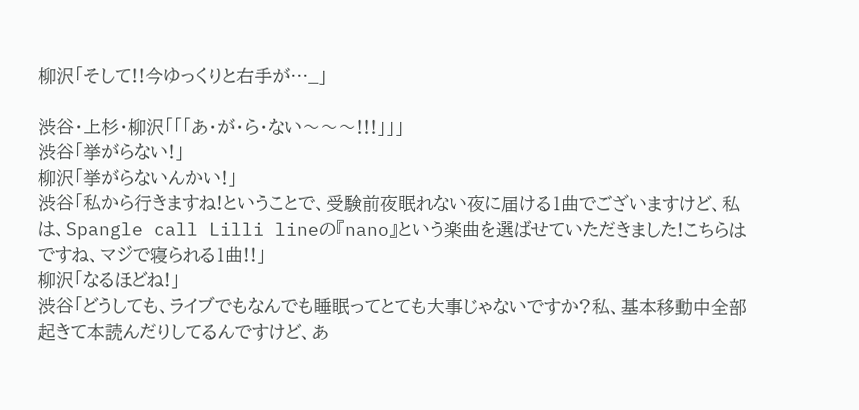柳沢「そして!!今ゆっくりと右手が…_」

渋谷・上杉・柳沢「「「あ・が・ら・ない〜〜〜!!!」」」
渋谷「挙がらない!」
柳沢「挙がらないんかい!」
渋谷「私から行きますね!ということで、受験前夜眠れない夜に届ける1曲でございますけど、私は、Spangle call Lilli lineの『nano』という楽曲を選ばせていただきました!こちらはですね、マジで寝られる1曲!!」
柳沢「なるほどね!」
渋谷「どうしても、ライブでもなんでも睡眠ってとても大事じゃないですか?私、基本移動中全部起きて本読んだりしてるんですけど、あ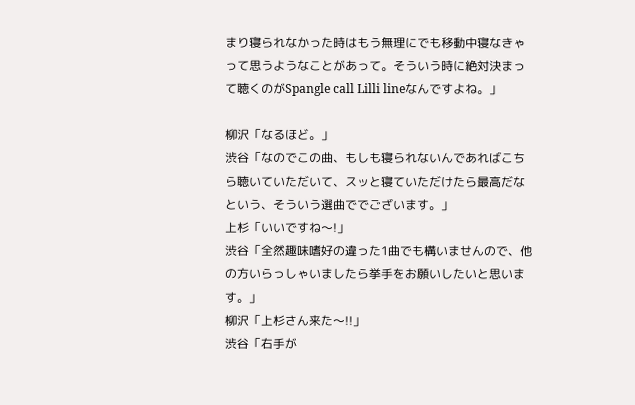まり寝られなかった時はもう無理にでも移動中寝なきゃって思うようなことがあって。そういう時に絶対決まって聴くのがSpangle call Lilli lineなんですよね。」

柳沢「なるほど。」
渋谷「なのでこの曲、もしも寝られないんであればこちら聴いていただいて、スッと寝ていただけたら最高だなという、そういう選曲ででございます。」
上杉「いいですね〜!」
渋谷「全然趣味嗜好の違った1曲でも構いませんので、他の方いらっしゃいましたら挙手をお願いしたいと思います。」
柳沢「上杉さん来た〜!!」
渋谷「右手が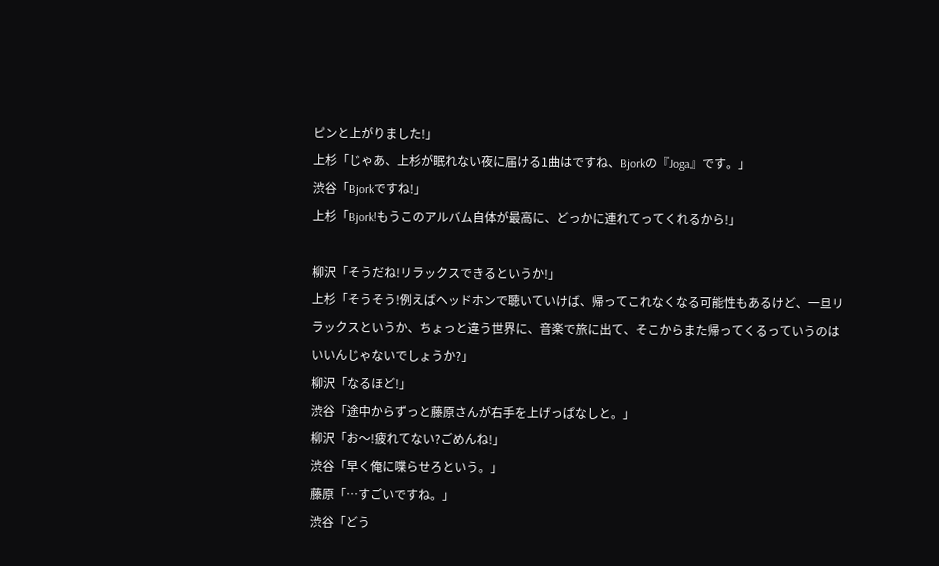ピンと上がりました!」
上杉「じゃあ、上杉が眠れない夜に届ける1曲はですね、Bjorkの『Joga』です。」
渋谷「Bjorkですね!」
上杉「Bjork!もうこのアルバム自体が最高に、どっかに連れてってくれるから!」

柳沢「そうだね!リラックスできるというか!」
上杉「そうそう!例えばヘッドホンで聴いていけば、帰ってこれなくなる可能性もあるけど、一旦リラックスというか、ちょっと違う世界に、音楽で旅に出て、そこからまた帰ってくるっていうのはいいんじゃないでしょうか?」
柳沢「なるほど!」
渋谷「途中からずっと藤原さんが右手を上げっぱなしと。」
柳沢「お〜!疲れてない?ごめんね!」
渋谷「早く俺に喋らせろという。」
藤原「…すごいですね。」
渋谷「どう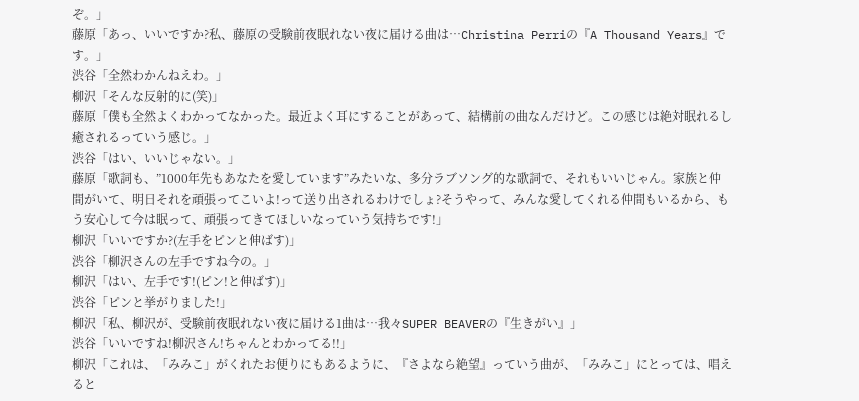ぞ。」
藤原「あっ、いいですか?私、藤原の受験前夜眠れない夜に届ける曲は…Christina Perriの『A Thousand Years』です。」
渋谷「全然わかんねえわ。」
柳沢「そんな反射的に(笑)」
藤原「僕も全然よくわかってなかった。最近よく耳にすることがあって、結構前の曲なんだけど。この感じは絶対眠れるし癒されるっていう感じ。」
渋谷「はい、いいじゃない。」
藤原「歌詞も、”1000年先もあなたを愛しています”みたいな、多分ラブソング的な歌詞で、それもいいじゃん。家族と仲間がいて、明日それを頑張ってこいよ!って送り出されるわけでしょ?そうやって、みんな愛してくれる仲間もいるから、もう安心して今は眠って、頑張ってきてほしいなっていう気持ちです!」
柳沢「いいですか?(左手をピンと伸ばす)」
渋谷「柳沢さんの左手ですね今の。」
柳沢「はい、左手です!(ピン!と伸ばす)」
渋谷「ピンと挙がりました!」
柳沢「私、柳沢が、受験前夜眠れない夜に届ける1曲は…我々SUPER BEAVERの『生きがい』」
渋谷「いいですね!柳沢さん!ちゃんとわかってる!!」
柳沢「これは、「みみこ」がくれたお便りにもあるように、『さよなら絶望』っていう曲が、「みみこ」にとっては、唱えると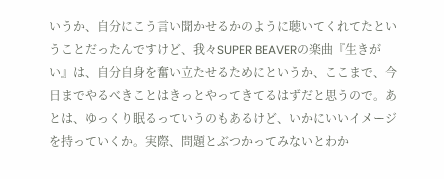いうか、自分にこう言い聞かせるかのように聴いてくれてたということだったんですけど、我々SUPER BEAVERの楽曲『生きがい』は、自分自身を奮い立たせるためにというか、ここまで、今日までやるべきことはきっとやってきてるはずだと思うので。あとは、ゆっくり眠るっていうのもあるけど、いかにいいイメージを持っていくか。実際、問題とぶつかってみないとわか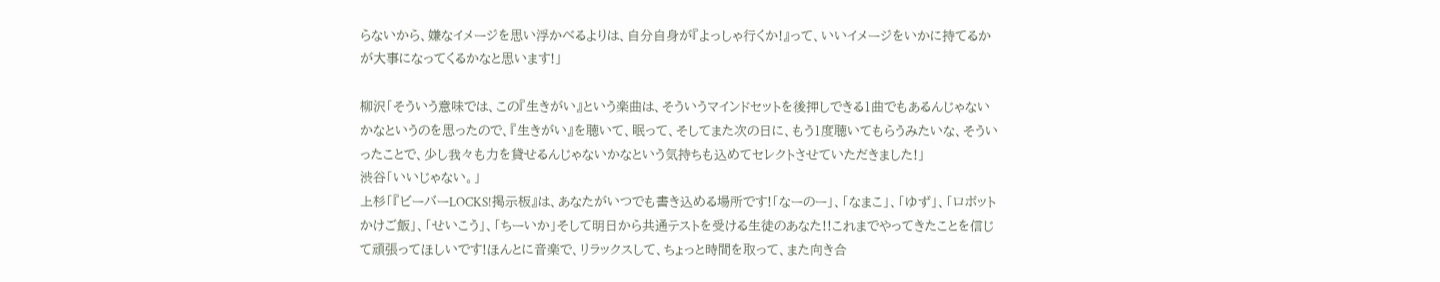らないから、嫌なイメージを思い浮かべるよりは、自分自身が『よっしゃ行くか!』って、いいイメージをいかに持てるかが大事になってくるかなと思います!」

柳沢「そういう意味では、この『生きがい』という楽曲は、そういうマインドセットを後押しできる1曲でもあるんじゃないかなというのを思ったので、『生きがい』を聴いて、眠って、そしてまた次の日に、もう1度聴いてもらうみたいな、そういったことで、少し我々も力を貸せるんじゃないかなという気持ちも込めてセレクトさせていただきました!」
渋谷「いいじゃない。」
上杉「『ビーバーLOCKS!掲示板』は、あなたがいつでも書き込める場所です!「なーのー」、「なまこ」、「ゆず」、「ロボットかけご飯」、「せいこう」、「ちーいか」そして明日から共通テストを受ける生徒のあなた!!これまでやってきたことを信じて頑張ってほしいです!ほんとに音楽で、リラックスして、ちょっと時間を取って、また向き合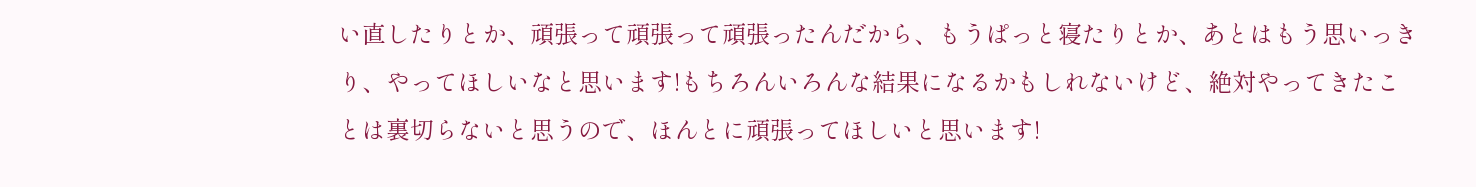い直したりとか、頑張って頑張って頑張ったんだから、もうぱっと寝たりとか、あとはもう思いっきり、やってほしいなと思います!もちろんいろんな結果になるかもしれないけど、絶対やってきたことは裏切らないと思うので、ほんとに頑張ってほしいと思います!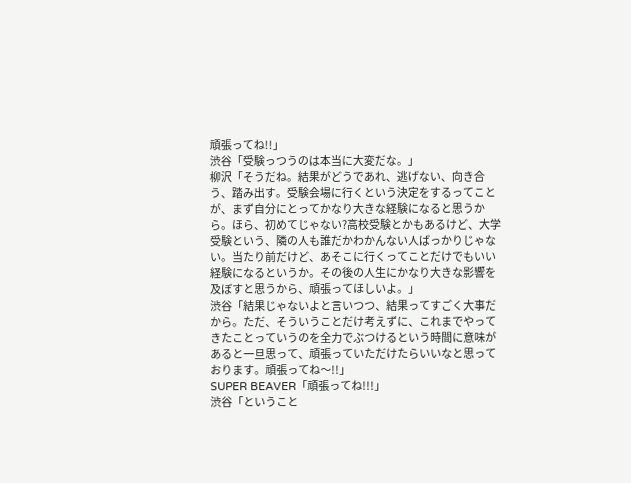頑張ってね!!」
渋谷「受験っつうのは本当に大変だな。」
柳沢「そうだね。結果がどうであれ、逃げない、向き合う、踏み出す。受験会場に行くという決定をするってことが、まず自分にとってかなり大きな経験になると思うから。ほら、初めてじゃない?高校受験とかもあるけど、大学受験という、隣の人も誰だかわかんない人ばっかりじゃない。当たり前だけど、あそこに行くってことだけでもいい経験になるというか。その後の人生にかなり大きな影響を及ぼすと思うから、頑張ってほしいよ。」
渋谷「結果じゃないよと言いつつ、結果ってすごく大事だから。ただ、そういうことだけ考えずに、これまでやってきたことっていうのを全力でぶつけるという時間に意味があると一旦思って、頑張っていただけたらいいなと思っております。頑張ってね〜!!」
SUPER BEAVER「頑張ってね!!!」
渋谷「ということ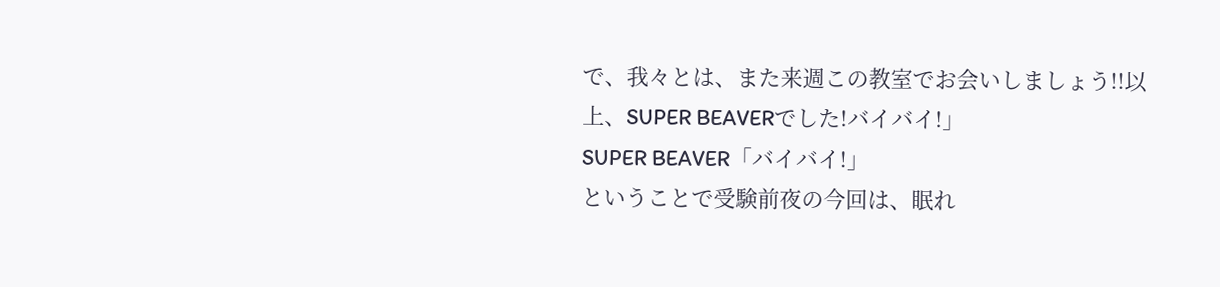で、我々とは、また来週この教室でお会いしましょう!!以上、SUPER BEAVERでした!バイバイ!」
SUPER BEAVER「バイバイ!」
ということで受験前夜の今回は、眠れ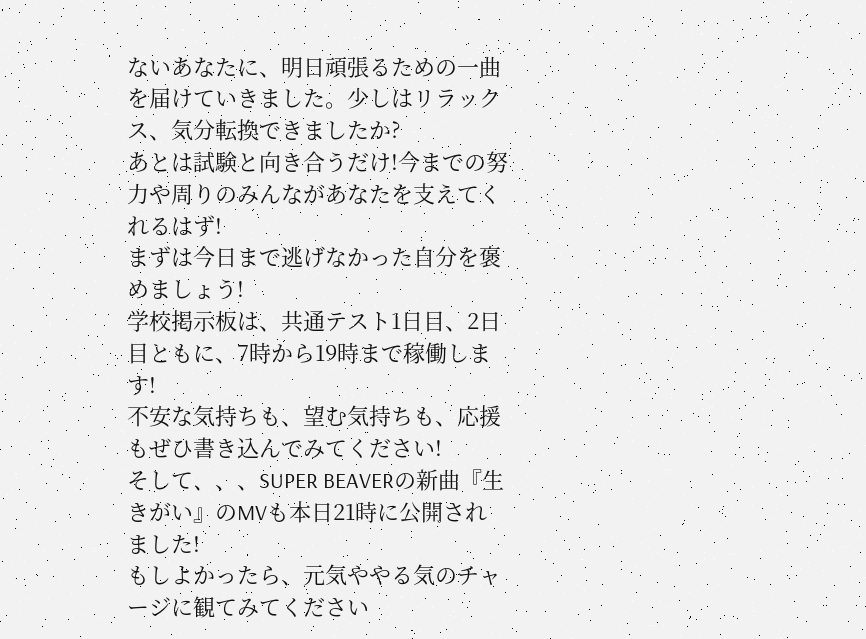ないあなたに、明日頑張るための一曲を届けていきました。少しはリラックス、気分転換できましたか?
あとは試験と向き合うだけ!今までの努力や周りのみんながあなたを支えてくれるはず!
まずは今日まで逃げなかった自分を褒めましょう!
学校掲示板は、共通テスト1日目、2日目ともに、7時から19時まで稼働します!
不安な気持ちも、望む気持ちも、応援もぜひ書き込んでみてください!
そして、、、SUPER BEAVERの新曲『生きがい』のMVも本日21時に公開されました!
もしよかったら、元気ややる気のチャージに観てみてください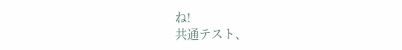ね!
共通テスト、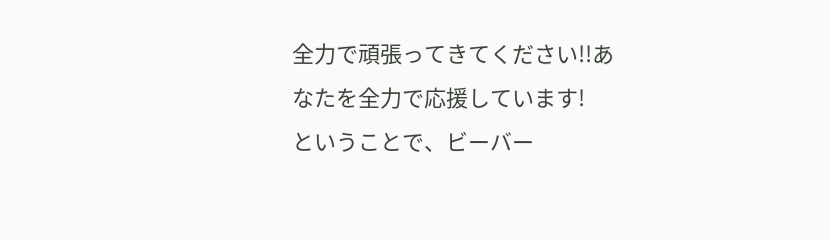全力で頑張ってきてください!!あなたを全力で応援しています!
ということで、ビーバー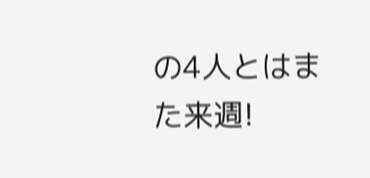の4人とはまた来週!